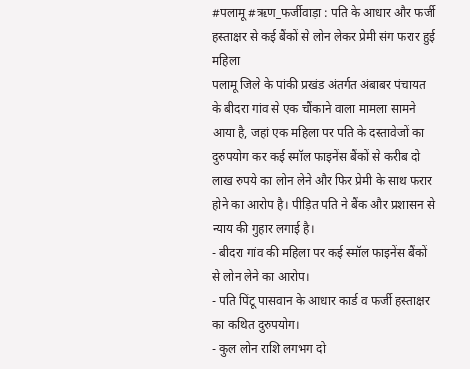#पलामू #ऋण_फर्जीवाड़ा : पति के आधार और फर्जी हस्ताक्षर से कई बैंकों से लोन लेकर प्रेमी संग फरार हुई महिला
पलामू जिले के पांकी प्रखंड अंतर्गत अंबाबर पंचायत के बीदरा गांव से एक चौंकाने वाला मामला सामने आया है, जहां एक महिला पर पति के दस्तावेजों का दुरुपयोग कर कई स्मॉल फाइनेंस बैंकों से करीब दो लाख रुपये का लोन लेने और फिर प्रेमी के साथ फरार होने का आरोप है। पीड़ित पति ने बैंक और प्रशासन से न्याय की गुहार लगाई है।
- बीदरा गांव की महिला पर कई स्मॉल फाइनेंस बैंकों से लोन लेने का आरोप।
- पति पिंटू पासवान के आधार कार्ड व फर्जी हस्ताक्षर का कथित दुरुपयोग।
- कुल लोन राशि लगभग दो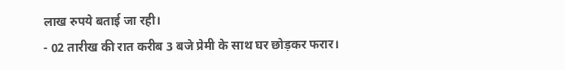लाख रुपये बताई जा रही।
- 02 तारीख की रात करीब 3 बजे प्रेमी के साथ घर छोड़कर फरार।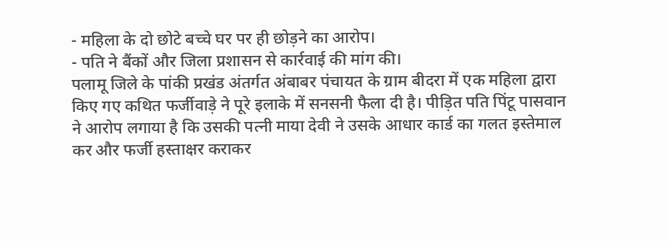- महिला के दो छोटे बच्चे घर पर ही छोड़ने का आरोप।
- पति ने बैंकों और जिला प्रशासन से कार्रवाई की मांग की।
पलामू जिले के पांकी प्रखंड अंतर्गत अंबाबर पंचायत के ग्राम बीदरा में एक महिला द्वारा किए गए कथित फर्जीवाड़े ने पूरे इलाके में सनसनी फैला दी है। पीड़ित पति पिंटू पासवान ने आरोप लगाया है कि उसकी पत्नी माया देवी ने उसके आधार कार्ड का गलत इस्तेमाल कर और फर्जी हस्ताक्षर कराकर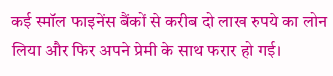कई स्मॉल फाइनेंस बैंकों से करीब दो लाख रुपये का लोन लिया और फिर अपने प्रेमी के साथ फरार हो गई।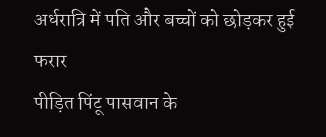अर्धरात्रि में पति और बच्चों को छोड़कर हुई फरार
पीड़ित पिंटू पासवान के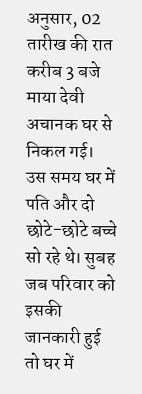अनुसार, 02 तारीख की रात करीब 3 बजे माया देवी अचानक घर से निकल गई। उस समय घर में पति और दो छोटे-छोटे बच्चे सो रहे थे। सुबह जब परिवार को इसकी जानकारी हुई तो घर में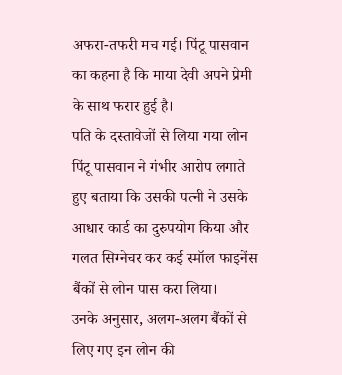अफरा-तफरी मच गई। पिंटू पासवान का कहना है कि माया देवी अपने प्रेमी के साथ फरार हुई है।
पति के दस्तावेजों से लिया गया लोन
पिंटू पासवान ने गंभीर आरोप लगाते हुए बताया कि उसकी पत्नी ने उसके आधार कार्ड का दुरुपयोग किया और गलत सिग्नेचर कर कई स्मॉल फाइनेंस बैंकों से लोन पास करा लिया।
उनके अनुसार, अलग-अलग बैंकों से लिए गए इन लोन की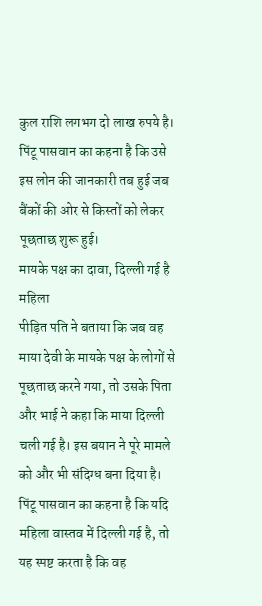कुल राशि लगभग दो लाख रुपये है। पिंटू पासवान का कहना है कि उसे इस लोन की जानकारी तब हुई जब बैंकों की ओर से किस्तों को लेकर पूछताछ शुरू हुई।
मायके पक्ष का दावा, दिल्ली गई है महिला
पीड़ित पति ने बताया कि जब वह माया देवी के मायके पक्ष के लोगों से पूछताछ करने गया, तो उसके पिता और भाई ने कहा कि माया दिल्ली चली गई है। इस बयान ने पूरे मामले को और भी संदिग्ध बना दिया है।
पिंटू पासवान का कहना है कि यदि महिला वास्तव में दिल्ली गई है, तो यह स्पष्ट करता है कि वह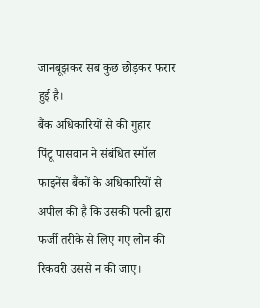जानबूझकर सब कुछ छोड़कर फरार हुई है।
बैंक अधिकारियों से की गुहार
पिंटू पासवान ने संबंधित स्मॉल फाइनेंस बैंकों के अधिकारियों से अपील की है कि उसकी पत्नी द्वारा फर्जी तरीके से लिए गए लोन की रिकवरी उससे न की जाए।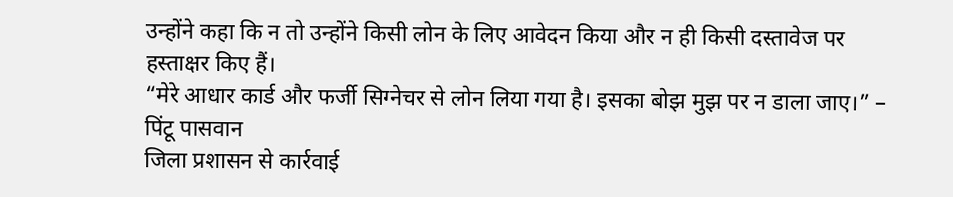उन्होंने कहा कि न तो उन्होंने किसी लोन के लिए आवेदन किया और न ही किसी दस्तावेज पर हस्ताक्षर किए हैं।
“मेरे आधार कार्ड और फर्जी सिग्नेचर से लोन लिया गया है। इसका बोझ मुझ पर न डाला जाए।” – पिंटू पासवान
जिला प्रशासन से कार्रवाई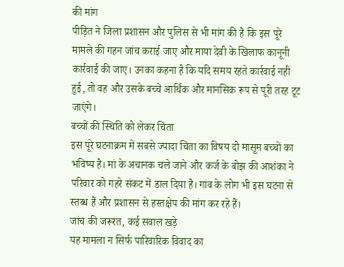की मांग
पीड़ित ने जिला प्रशासन और पुलिस से भी मांग की है कि इस पूरे मामले की गहन जांच कराई जाए और माया देवी के खिलाफ कानूनी कार्रवाई की जाए। उनका कहना है कि यदि समय रहते कार्रवाई नहीं हुई, तो वह और उसके बच्चे आर्थिक और मानसिक रूप से पूरी तरह टूट जाएंगे।
बच्चों की स्थिति को लेकर चिंता
इस पूरे घटनाक्रम में सबसे ज्यादा चिंता का विषय दो मासूम बच्चों का भविष्य है। मां के अचानक चले जाने और कर्ज के बोझ की आशंका ने परिवार को गहरे संकट में डाल दिया है। गांव के लोग भी इस घटना से स्तब्ध हैं और प्रशासन से हस्तक्षेप की मांग कर रहे हैं।
जांच की जरूरत, कई सवाल खड़े
यह मामला न सिर्फ पारिवारिक विवाद का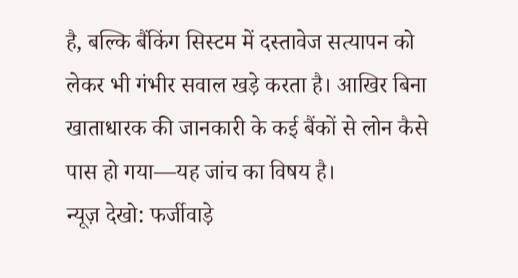है, बल्कि बैंकिंग सिस्टम में दस्तावेज सत्यापन को लेकर भी गंभीर सवाल खड़े करता है। आखिर बिना खाताधारक की जानकारी के कई बैंकों से लोन कैसे पास हो गया—यह जांच का विषय है।
न्यूज़ देखो: फर्जीवाड़े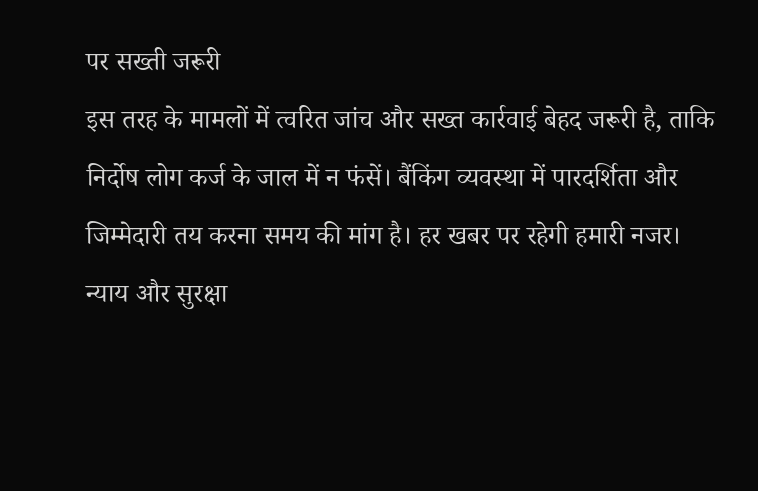पर सख्ती जरूरी
इस तरह के मामलों में त्वरित जांच और सख्त कार्रवाई बेहद जरूरी है, ताकि निर्दोष लोग कर्ज के जाल में न फंसें। बैंकिंग व्यवस्था में पारदर्शिता और जिम्मेदारी तय करना समय की मांग है। हर खबर पर रहेगी हमारी नजर।
न्याय और सुरक्षा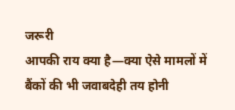जरूरी
आपकी राय क्या है—क्या ऐसे मामलों में बैंकों की भी जवाबदेही तय होनी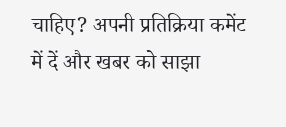चाहिए? अपनी प्रतिक्रिया कमेंट में दें और खबर को साझा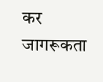कर जागरूकता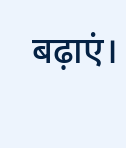बढ़ाएं।